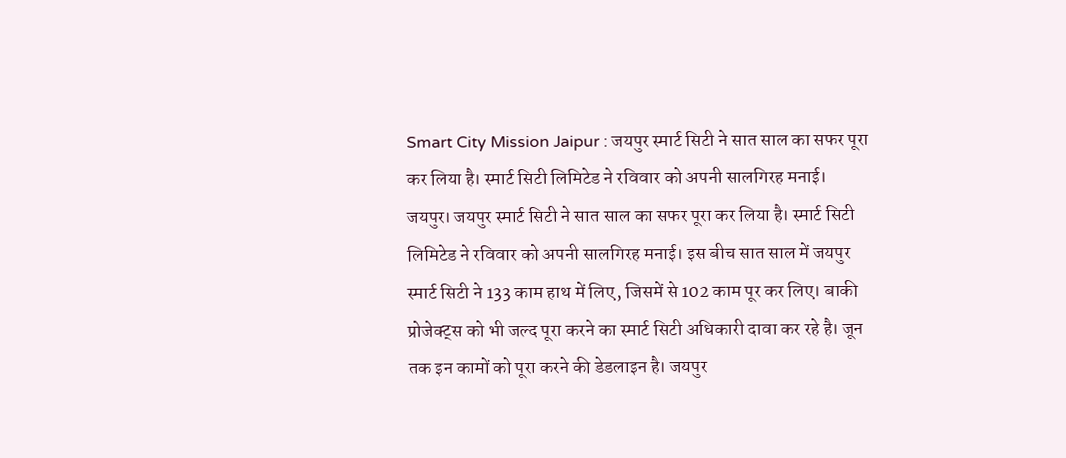Smart City Mission Jaipur : जयपुर स्मार्ट सिटी ने सात साल का सफर पूरा कर लिया है। स्मार्ट सिटी लिमिटेड ने रविवार को अपनी सालगिरह मनाई।
जयपुर। जयपुर स्मार्ट सिटी ने सात साल का सफर पूरा कर लिया है। स्मार्ट सिटी लिमिटेड ने रविवार को अपनी सालगिरह मनाई। इस बीच सात साल में जयपुर स्मार्ट सिटी ने 133 काम हाथ में लिए, जिसमें से 102 काम पूर कर लिए। बाकी प्रोजेक्ट्स को भी जल्द पूरा करने का स्मार्ट सिटी अधिकारी दावा कर रहे है। जून तक इन कामों को पूरा करने की डेडलाइन है। जयपुर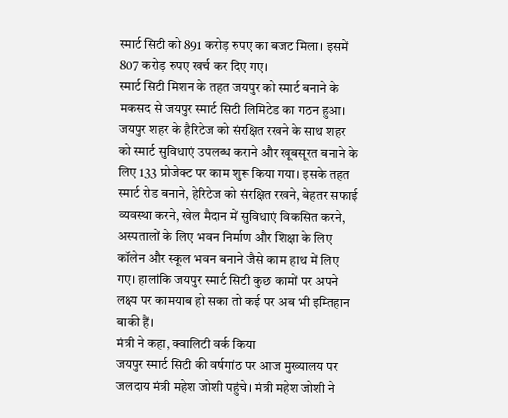स्मार्ट सिटी को 891 करोड़ रुपए का बजट मिला। इसमें 807 करोड़ रुपए खर्च कर दिए गए।
स्मार्ट सिटी मिशन के तहत जयपुर को स्मार्ट बनाने के मकसद से जयपुर स्मार्ट सिटी लिमिटेड का गठन हुआ। जयपुर शहर के हैरिटेज को संरक्षित रखने के साथ शहर को स्मार्ट सुविधाएं उपलब्ध कराने और खूबसूरत बनाने के लिए 133 प्रोजेक्ट पर काम शुरू किया गया। इसके तहत स्मार्ट रोड बनाने, हेरिटेज को संरक्षित रखने, बेहतर सफाई व्यवस्था करने, खेल मैदान में सुविधाएं विकसित करने, अस्पतालों के लिए भवन निर्माण और शिक्षा के लिए कॉलेन और स्कूल भवन बनाने जैसे काम हाथ में लिए गए। हालांकि जयपुर स्मार्ट सिटी कुछ कामों पर अपने लक्ष्य पर कामयाब हो सका तो कई पर अब भी इम्तिहान बाकी हैं।
मंत्री ने कहा, क्वालिटी वर्क किया
जयपुर स्मार्ट सिटी की वर्षगांठ पर आज मुख्यालय पर जलदाय मंत्री महेश जोशी पहुंचे। मंत्री महेश जोशी ने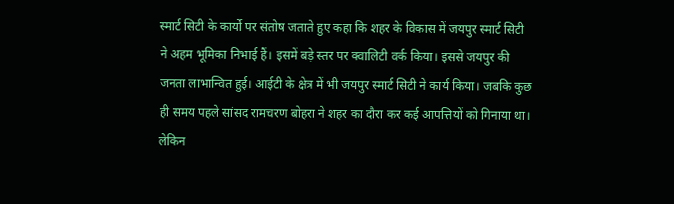स्मार्ट सिटी के कार्यो पर संतोष जताते हुए कहा कि शहर के विकास में जयपुर स्मार्ट सिटी ने अहम भूमिका निभाई हैं। इसमें बड़े स्तर पर क्वालिटी वर्क किया। इससे जयपुर की जनता लाभान्वित हुई। आईटी के क्षेत्र में भी जयपुर स्मार्ट सिटी ने कार्य किया। जबकि कुछ ही समय पहले सांसद रामचरण बोहरा ने शहर का दौरा कर कई आपत्तियों को गिनाया था। लेकिन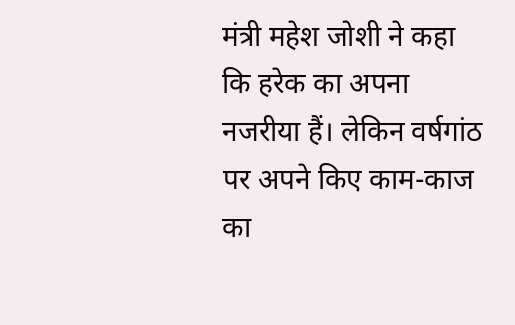मंत्री महेश जोशी ने कहा कि हरेक का अपना नजरीया हैं। लेकिन वर्षगांठ पर अपने किए काम-काज का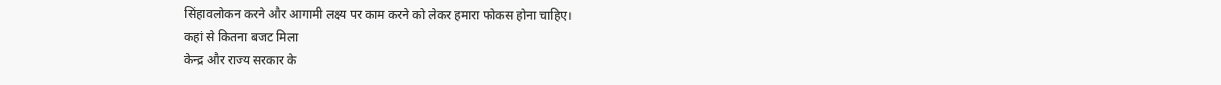सिंहावलोकन करने और आगामी लक्ष्य पर काम करने को लेकर हमारा फोकस होना चाहिए।
कहां से कितना बजट मिला
केन्द्र और राज्य सरकार के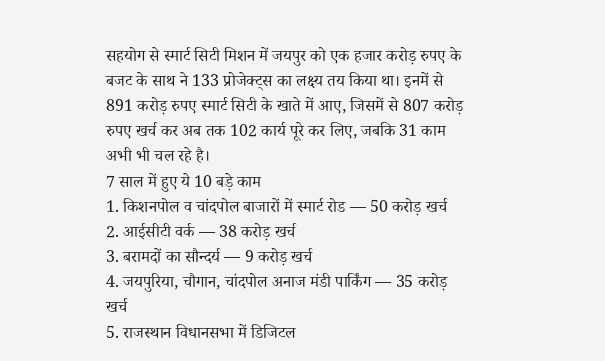सहयोग से स्मार्ट सिटी मिशन में जयपुर को एक हजार करोड़ रुपए के बजट के साथ ने 133 प्रोजेक्ट्स का लक्ष्य तय किया था। इनमें से 891 करोड़ रुपए स्मार्ट सिटी के खाते में आए, जिसमें से 807 करोड़ रुपए खर्च कर अब तक 102 कार्य पूरे कर लिए, जबकि 31 काम अभी भी चल रहे है।
7 साल में हुए ये 10 बड़े काम
1. किशनपोल व चांदपोल बाजारों में स्मार्ट रोड — 50 करोड़ खर्च
2. आईसीटी वर्क — 38 करोड़ खर्च
3. बरामदों का सौन्दर्य — 9 करोड़ खर्च
4. जयपुरिया, चौगान, चांदपोल अनाज मंडी पार्किंग — 35 करोड़ खर्च
5. राजस्थान विधानसभा में डिजिटल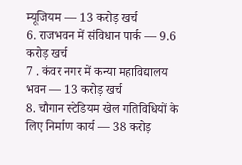म्यूजियम — 13 करोड़ खर्च
6. राजभवन में संविधान पार्क — 9.6 करोड़ खर्च
7 . कंवर नगर में कन्या महाविद्यालय भवन — 13 करोड़ खर्च
8. चौगान स्टेडियम खेल गतिविधियों के लिए निर्माण कार्य — 38 करोड़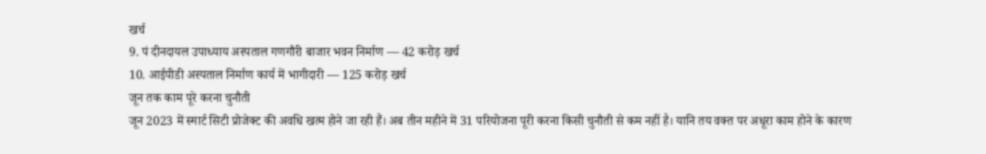खर्च
9. पं दीनदायल उपाध्याय अस्पताल गणगौरी बाजार भवन निर्माण — 42 करोड़ खर्च
10. आईपीडी अस्पताल निर्माण कार्य में भागीदारी — 125 करोड़ खर्च
जून तक काम पूरे करना चुनौती
जून 2023 में स्मार्ट सिटी प्रोजेक्ट की अवधि खत्म होने जा रही हैं। अब तीन महीने में 31 परियोजना पूरी करना किसी चुनौती से कम नहीं है। यानि तय वक्त पर अधूरा काम होने के कारण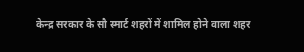केन्द्र सरकार के सौ स्मार्ट शहरों में शामिल होने वाला शहर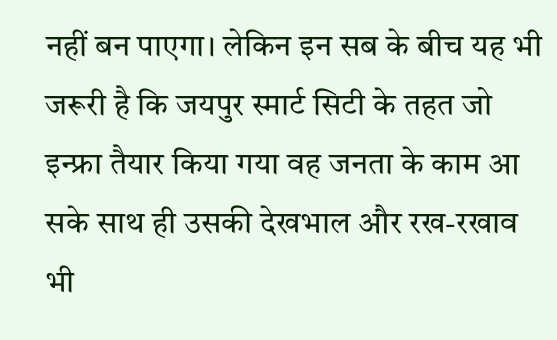नहीं बन पाएगा। लेकिन इन सब के बीच यह भी जरूरी है कि जयपुर स्मार्ट सिटी के तहत जो इन्फ्रा तैयार किया गया वह जनता के काम आ सके साथ ही उसकी देखभाल और रख-रखाव भी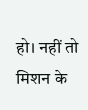हो। नहीं तो मिशन के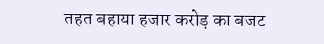तहत बहाया हजार करोड़ का बजट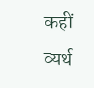कहीं व्यर्थ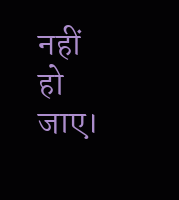नहीं हो जाए।